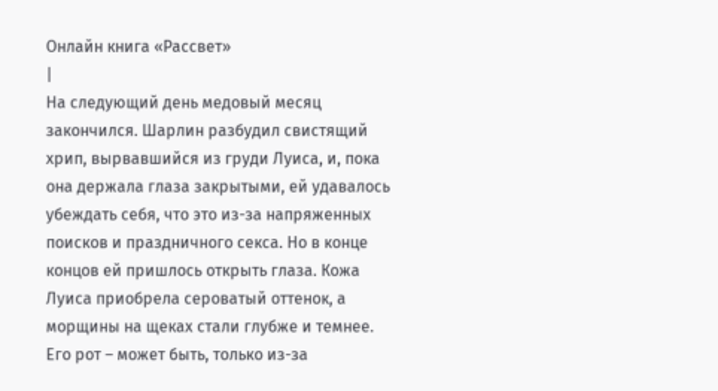Онлайн книга «Рассвет»
|
На следующий день медовый месяц закончился. Шарлин разбудил свистящий хрип, вырвавшийся из груди Луиса, и, пока она держала глаза закрытыми, ей удавалось убеждать себя, что это из-за напряженных поисков и праздничного секса. Но в конце концов ей пришлось открыть глаза. Кожа Луиса приобрела сероватый оттенок, а морщины на щеках стали глубже и темнее. Его рот – может быть, только из-за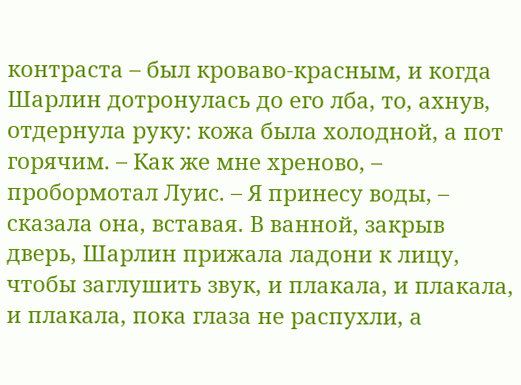контраста – был кроваво-красным, и когда Шарлин дотронулась до его лба, то, ахнув, отдернула руку: кожа была холодной, а пот горячим. – Как же мне хреново, – пробормотал Луис. – Я принесу воды, – сказала она, вставая. В ванной, закрыв дверь, Шарлин прижала ладони к лицу, чтобы заглушить звук, и плакала, и плакала, и плакала, пока глаза не распухли, а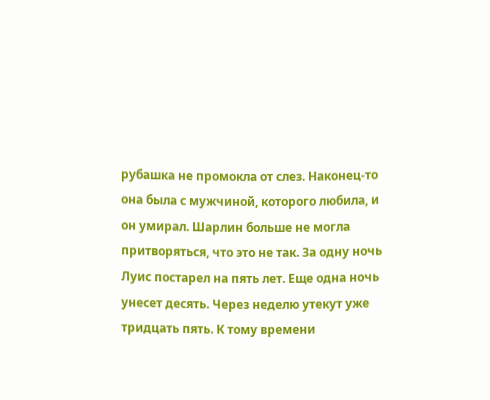рубашка не промокла от слез. Наконец-то она была с мужчиной, которого любила, и он умирал. Шарлин больше не могла притворяться, что это не так. За одну ночь Луис постарел на пять лет. Еще одна ночь унесет десять. Через неделю утекут уже тридцать пять. К тому времени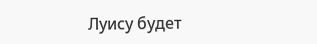Луису будет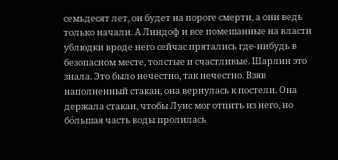семьдесят лет, он будет на пороге смерти, а они ведь только начали. А Линдоф и все помешанные на власти ублюдки вроде него сейчас прятались где-нибудь в безопасном месте, толстые и счастливые. Шарлин это знала. Это было нечестно, так нечестно. Взяв наполненный стакан, она вернулась к постели. Она держала стакан, чтобы Луис мог отпить из него, но бо́льшая часть воды пролилась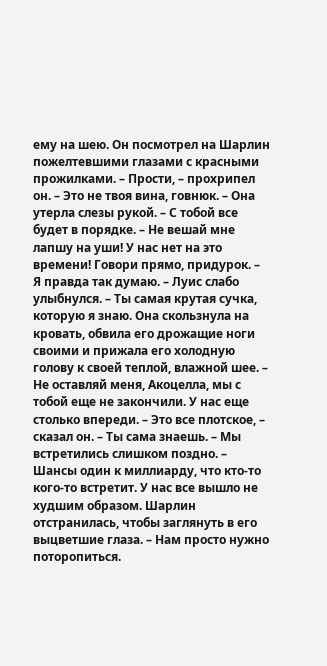ему на шею. Он посмотрел на Шарлин пожелтевшими глазами с красными прожилками. – Прости, – прохрипел он. – Это не твоя вина, говнюк. – Она утерла слезы рукой. – С тобой все будет в порядке. – Не вешай мне лапшу на уши! У нас нет на это времени! Говори прямо, придурок. – Я правда так думаю. – Луис слабо улыбнулся. – Ты самая крутая сучка, которую я знаю. Она скользнула на кровать, обвила его дрожащие ноги своими и прижала его холодную голову к своей теплой, влажной шее. – Не оставляй меня, Акоцелла, мы с тобой еще не закончили. У нас еще столько впереди. – Это все плотское, – сказал он. – Ты сама знаешь. – Мы встретились слишком поздно. – Шансы один к миллиарду, что кто-то кого-то встретит. У нас все вышло не худшим образом. Шарлин отстранилась, чтобы заглянуть в его выцветшие глаза. – Нам просто нужно поторопиться.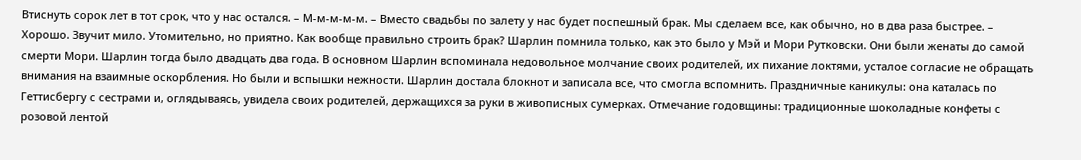Втиснуть сорок лет в тот срок, что у нас остался. – М-м-м-м-м. – Вместо свадьбы по залету у нас будет поспешный брак. Мы сделаем все, как обычно, но в два раза быстрее. – Хорошо. Звучит мило. Утомительно, но приятно. Как вообще правильно строить брак? Шарлин помнила только, как это было у Мэй и Мори Рутковски. Они были женаты до самой смерти Мори. Шарлин тогда было двадцать два года. В основном Шарлин вспоминала недовольное молчание своих родителей, их пихание локтями, усталое согласие не обращать внимания на взаимные оскорбления. Но были и вспышки нежности. Шарлин достала блокнот и записала все, что смогла вспомнить. Праздничные каникулы: она каталась по Геттисбергу с сестрами и, оглядываясь, увидела своих родителей, держащихся за руки в живописных сумерках. Отмечание годовщины: традиционные шоколадные конфеты с розовой лентой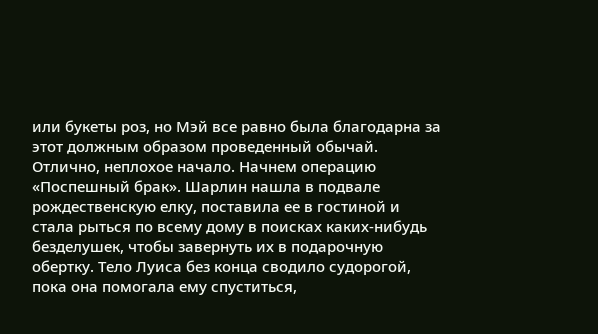или букеты роз, но Мэй все равно была благодарна за этот должным образом проведенный обычай. Отлично, неплохое начало. Начнем операцию «Поспешный брак». Шарлин нашла в подвале рождественскую елку, поставила ее в гостиной и стала рыться по всему дому в поисках каких-нибудь безделушек, чтобы завернуть их в подарочную обертку. Тело Луиса без конца сводило судорогой, пока она помогала ему спуститься,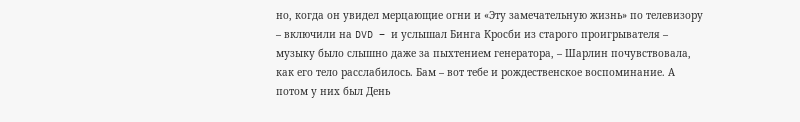но, когда он увидел мерцающие огни и «Эту замечательную жизнь» по телевизору – включили на DVD – и услышал Бинга Кросби из старого проигрывателя – музыку было слышно даже за пыхтением генератора, – Шарлин почувствовала, как его тело расслабилось. Бам – вот тебе и рождественское воспоминание. А потом у них был День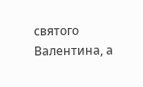святого Валентина, а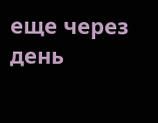еще через день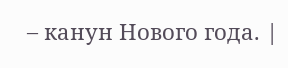– канун Нового года. |